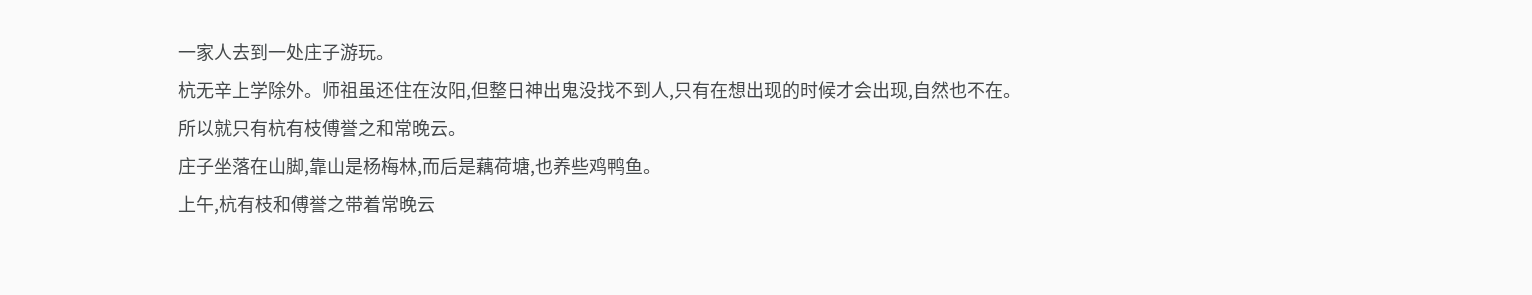一家人去到一处庄子游玩。
杭无辛上学除外。师祖虽还住在汝阳,但整日神出鬼没找不到人,只有在想出现的时候才会出现,自然也不在。
所以就只有杭有枝傅誉之和常晚云。
庄子坐落在山脚,靠山是杨梅林,而后是藕荷塘,也养些鸡鸭鱼。
上午,杭有枝和傅誉之带着常晚云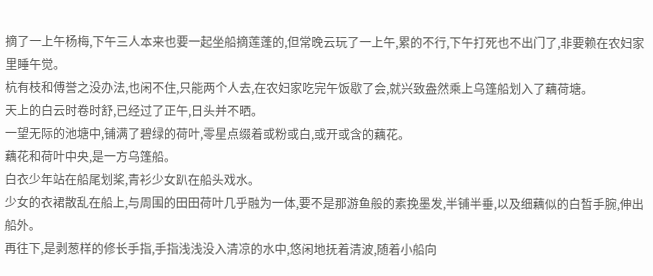摘了一上午杨梅,下午三人本来也要一起坐船摘莲蓬的,但常晚云玩了一上午,累的不行,下午打死也不出门了,非要赖在农妇家里睡午觉。
杭有枝和傅誉之没办法,也闲不住,只能两个人去,在农妇家吃完午饭歇了会,就兴致盎然乘上乌篷船划入了藕荷塘。
天上的白云时卷时舒,已经过了正午,日头并不晒。
一望无际的池塘中,铺满了碧绿的荷叶,零星点缀着或粉或白,或开或含的藕花。
藕花和荷叶中央,是一方乌篷船。
白衣少年站在船尾划桨,青衫少女趴在船头戏水。
少女的衣裙散乱在船上,与周围的田田荷叶几乎融为一体,要不是那游鱼般的素挽墨发,半铺半垂,以及细藕似的白皙手腕,伸出船外。
再往下,是剥葱样的修长手指,手指浅浅没入清凉的水中,悠闲地抚着清波,随着小船向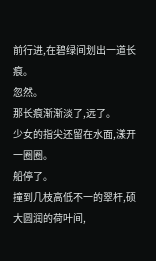前行进,在碧绿间划出一道长痕。
忽然。
那长痕渐渐淡了,远了。
少女的指尖还留在水面,漾开一圈圈。
船停了。
撞到几枝高低不一的翠杆,硕大圆润的荷叶间,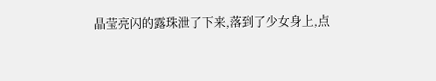晶莹亮闪的露珠泄了下来,落到了少女身上,点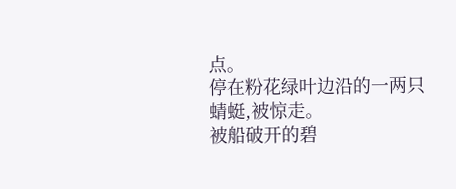点。
停在粉花绿叶边沿的一两只蜻蜓,被惊走。
被船破开的碧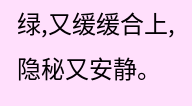绿,又缓缓合上,隐秘又安静。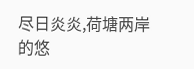尽日炎炎,荷塘两岸的悠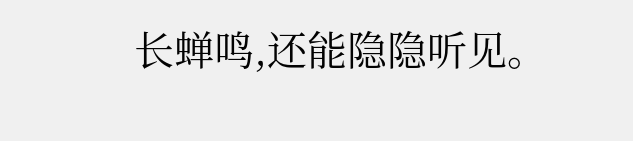长蝉鸣,还能隐隐听见。